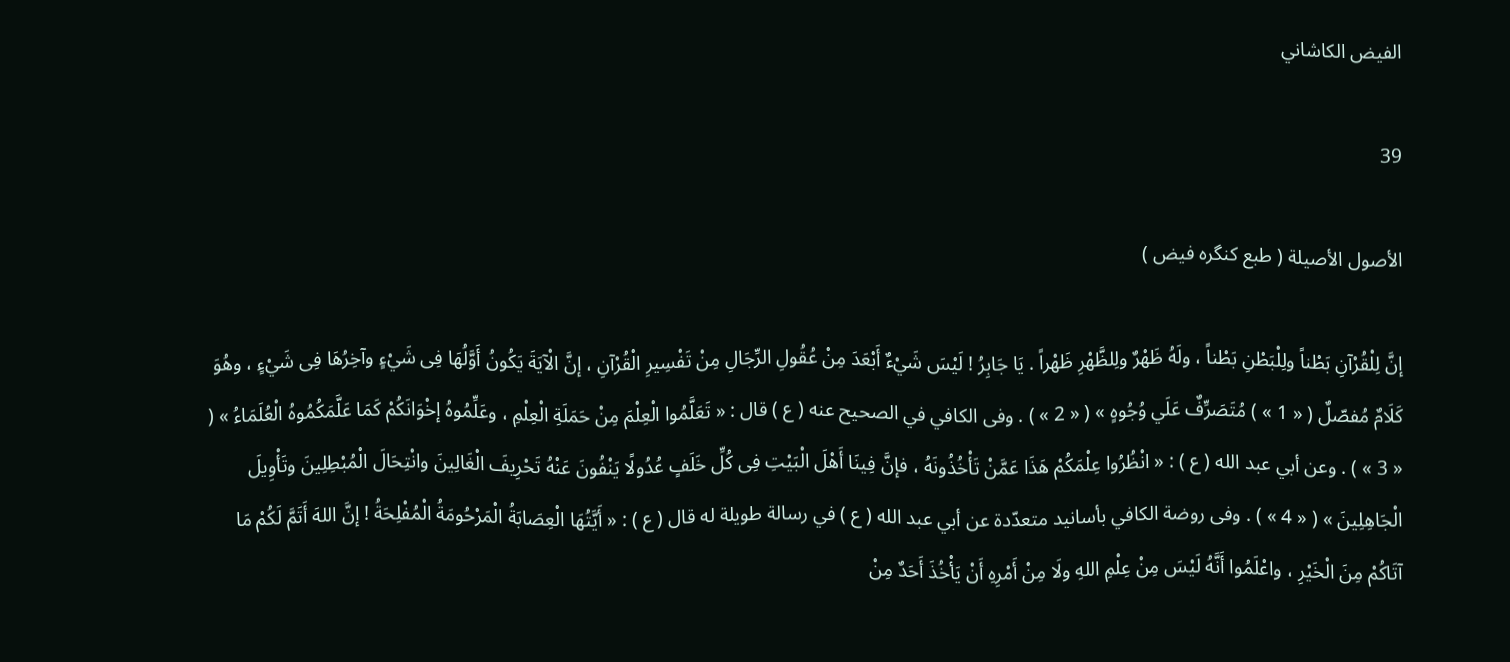الفيض الكاشاني

39

الأصول الأصيلة ( طبع كنگره فيض )

إنَّ لِلْقُرْآنِ بَطْناً ولِلْبَطْنِ بَطْناً ، ولَهُ ظَهْرٌ ولِلظَّهْرِ ظَهْراً . يَا جَابِرُ ! لَيْسَ شَيْءٌ أَبْعَدَ مِنْ عُقُولِ الرِّجَالِ مِنْ تَفْسِيرِ الْقُرْآنِ ، إنَّ الْآيَةَ يَكُونُ أَوَّلُهَا فِى شَيْءٍ وآخِرُهَا فِى شَيْءٍ ، وهُوَ كَلَامٌ مُفصّلٌ ( « 1 » ) مُتَصَرِّفٌ عَلَي وُجُوهٍ » ( « 2 » ) . وفى الكافي في الصحيح عنه ( ع ) قال : « تَعَلَّمُوا الْعِلْمَ مِنْ حَمَلَةِ الْعِلْمِ ، وعَلِّمُوهُ إخْوَانَكُمْ كَمَا عَلَّمَكُمُوهُ الْعُلَمَاءُ » ( « 3 » ) . وعن أبي عبد الله ( ع ) : « انْظُرُوا عِلْمَكُمْ هَذَا عَمَّنْ تَأْخُذُونَهُ ، فإنَّ فِينَا أَهْلَ الْبَيْتِ فِى كُلِّ خَلَفٍ عُدُولًا يَنْفُونَ عَنْهُ تَحْرِيفَ الْغَالِينَ وانْتِحَالَ الْمُبْطِلِينَ وتَأْوِيلَ الْجَاهِلِينَ » ( « 4 » ) . وفى روضة الكافي بأسانيد متعدّدة عن أبي عبد الله ( ع ) في رسالة طويلة له قال ( ع ) : « أَيَّتُهَا الْعِصَابَةُ الْمَرْحُومَةُ الْمُفْلِحَةُ ! إنَّ اللهَ أَتَمَّ لَكُمْ مَا آتَاكُمْ مِنَ الْخَيْرِ ، واعْلَمُوا أَنَّهُ لَيْسَ مِنْ عِلْمِ اللهِ ولَا مِنْ أَمْرِهِ أَنْ يَأْخُذَ أَحَدٌ مِنْ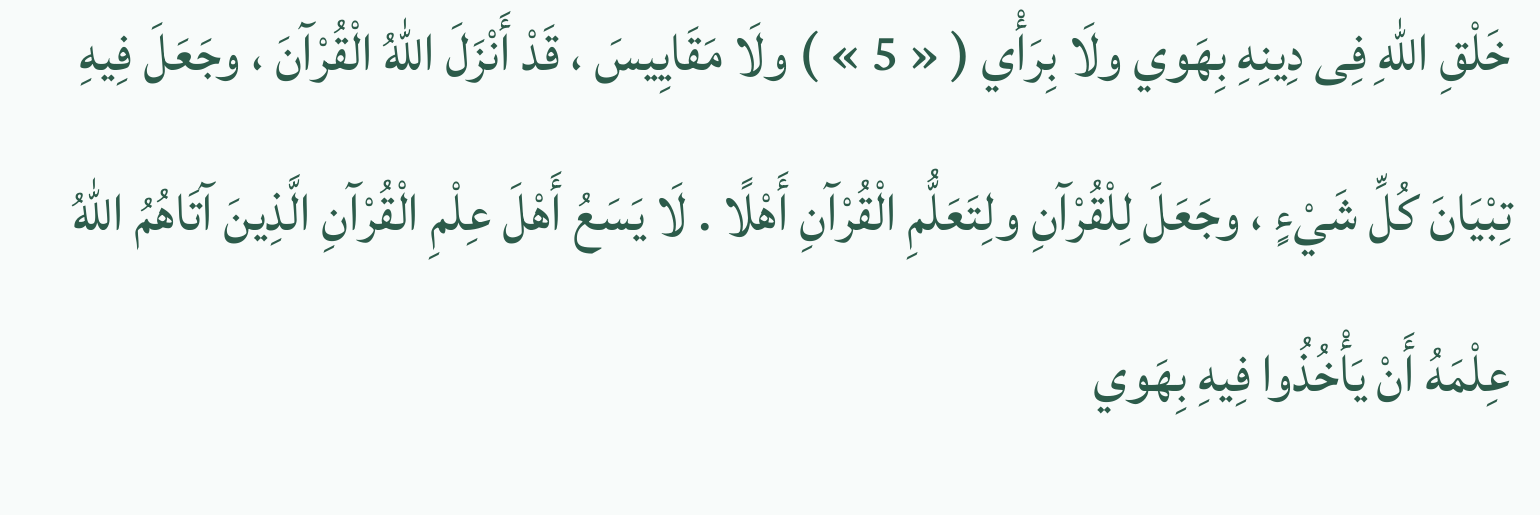خَلْقِ اللهِ فِى دِينِهِ بِهَوي ولَا بِرَأْي ( « 5 » ) ولَا مَقَايِيسَ ، قَدْ أَنْزَلَ اللهُ الْقُرْآنَ ، وجَعَلَ فِيهِ تِبْيَانَ كُلِّ شَيْءٍ ، وجَعَلَ لِلْقُرْآنِ ولِتَعَلُّمِ الْقُرْآنِ أَهْلًا . لَا يَسَعُ أَهْلَ عِلْمِ الْقُرْآنِ الَّذِينَ آتَاهُمُ اللهُ عِلْمَهُ أَنْ يَأْخُذُوا فِيهِ بِهَوي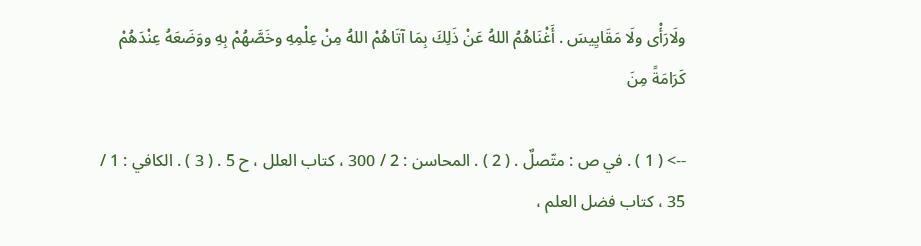ولَارَأْى ولَا مَقَايِيسَ . أَغْنَاهُمُ اللهُ عَنْ ذَلِكَ بِمَا آتَاهُمْ اللهُ مِنْ عِلْمِهِ وخَصَّهُمْ بِهِ ووَضَعَهُ عِنْدَهُمْ كَرَامَةً مِنَ

--> ( 1 ) . في ص : متّصلٌ . ( 2 ) . المحاسن : 2 / 300 ، كتاب العلل ، ح 5 . ( 3 ) . الكافي : 1 / 35 ، كتاب فضل العلم ،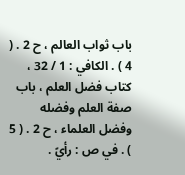باب ثواب العالم ، ح 2 . ( 4 ) . الكافي : 1 / 32 ، كتاب فضل العلم ، باب صفة العلم وفضله وفضل العلماء ، ح 2 . ( 5 ) . في ص : رأيً .